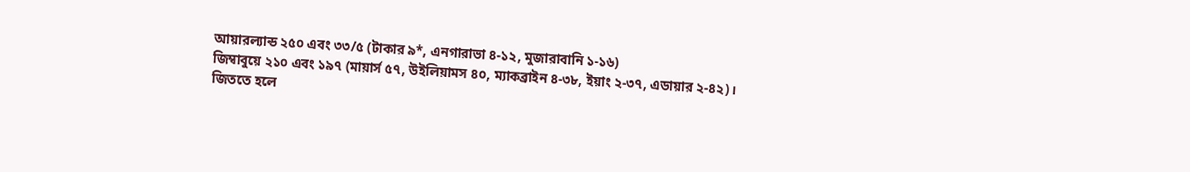আয়ারল্যান্ড ২৫০ এবং ৩৩/৫ (টাকার ৯*, এনগারাভা ৪-১২, মুজারাবানি ১-১৬)
জিম্বাবুয়ে ২১০ এবং ১৯৭ (মায়ার্স ৫৭, উইলিয়ামস ৪০, ম্যাকব্রাইন ৪-৩৮, ইয়াং ২-৩৭, এডায়ার ২-৪২)।
জিততে হলে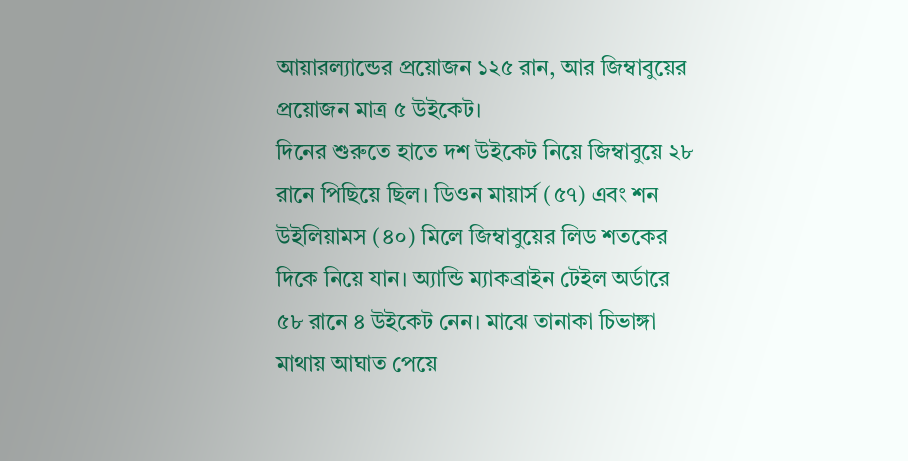আয়ারল্যান্ডের প্রয়োজন ১২৫ রান, আর জিম্বাবুয়ের প্রয়োজন মাত্র ৫ উইকেট।
দিনের শুরুতে হাতে দশ উইকেট নিয়ে জিম্বাবুয়ে ২৮ রানে পিছিয়ে ছিল। ডিওন মায়ার্স (৫৭) এবং শন উইলিয়ামস (৪০) মিলে জিম্বাবুয়ের লিড শতকের দিকে নিয়ে যান। অ্যান্ডি ম্যাকব্রাইন টেইল অর্ডারে ৫৮ রানে ৪ উইকেট নেন। মাঝে তানাকা চিভাঙ্গা মাথায় আঘাত পেয়ে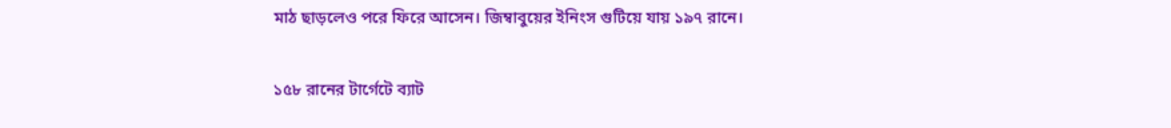মাঠ ছাড়লেও পরে ফিরে আসেন। জিম্বাবুয়ের ইনিংস গুটিয়ে যায় ১৯৭ রানে।

১৫৮ রানের টার্গেটে ব্যাট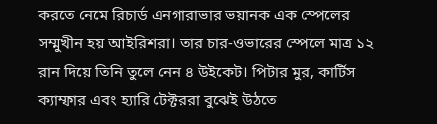করতে নেমে রিচার্ড এনগারাভার ভয়ানক এক স্পেলের সম্মুখীন হয় আইরিশরা। তার চার-ওভারের স্পেলে মাত্র ১২ রান দিয়ে তিনি তুলে নেন ৪ উইকেট। পিটার মুর, কার্টিস ক্যাম্ফার এবং হ্যারি টেক্টররা বুঝেই উঠতে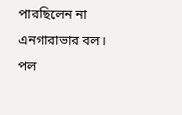পারছিলেন না এনগারাভার বল। পল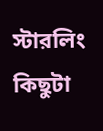স্টারলিং কিছুটা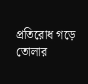প্রতিরোধ গড়ে তোলার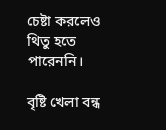চেষ্টা করলেও থিতু হতে পারেননি।

বৃষ্টি খেলা বন্ধ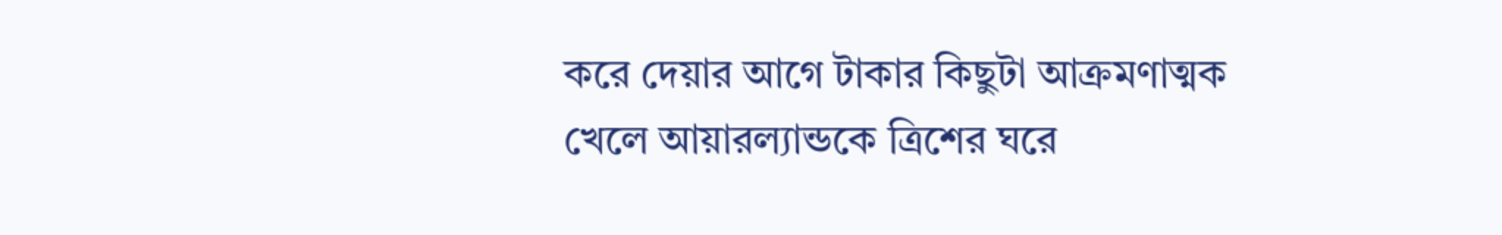করে দেয়ার আগে টাকার কিছুটা আক্রমণাত্মক খেলে আয়ারল্যান্ডকে ত্রিশের ঘরে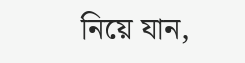নিয়ে যান,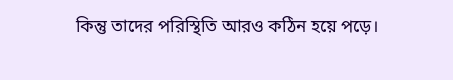কিন্তু তাদের পরিস্থিতি আরও কঠিন হয়ে পড়ে।